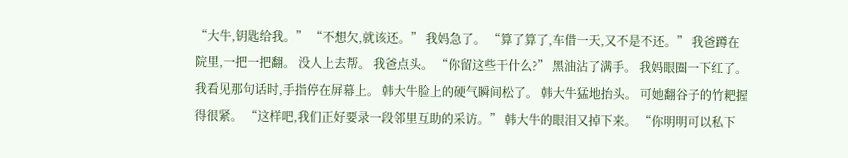“大牛,钥匙给我。” “不想欠,就该还。” 我妈急了。 “算了算了,车借一天,又不是不还。” 我爸蹲在院里,一把一把翻。 没人上去帮。 我爸点头。 “你留这些干什么?” 黑油沾了满手。 我妈眼圈一下红了。 我看见那句话时,手指停在屏幕上。 韩大牛脸上的硬气瞬间松了。 韩大牛猛地抬头。 可她翻谷子的竹耙握得很紧。 “这样吧,我们正好要录一段邻里互助的采访。” 韩大牛的眼泪又掉下来。 “你明明可以私下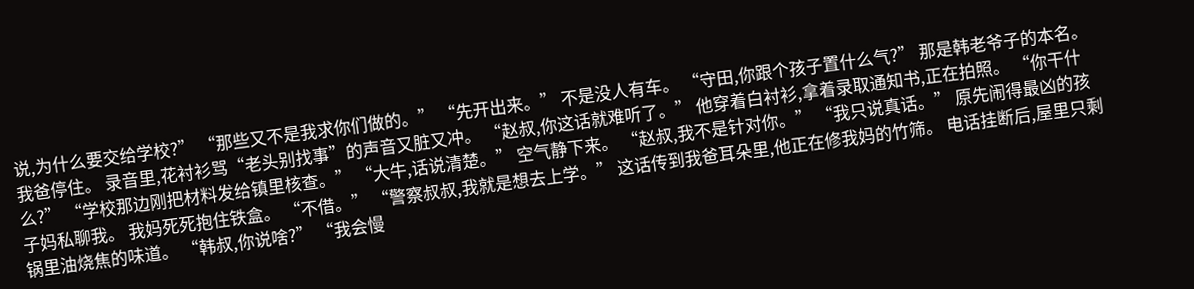说,为什么要交给学校?” “那些又不是我求你们做的。” “先开出来。” 不是没人有车。 “守田,你跟个孩子置什么气?” 那是韩老爷子的本名。 我爸停住。 录音里,花衬衫骂“老头别找事”的声音又脏又冲。 “赵叔,你这话就难听了。” 他穿着白衬衫,拿着录取通知书,正在拍照。 “你干什么?” “学校那边刚把材料发给镇里核查。” “大牛,话说清楚。” 空气静下来。 “赵叔,我不是针对你。” “我只说真话。” 原先闹得最凶的孩子妈私聊我。 我妈死死抱住铁盒。 “不借。” “警察叔叔,我就是想去上学。” 这话传到我爸耳朵里,他正在修我妈的竹筛。 电话挂断后,屋里只剩锅里油烧焦的味道。 “韩叔,你说啥?” “我会慢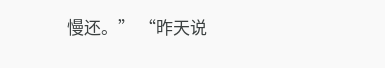慢还。” “昨天说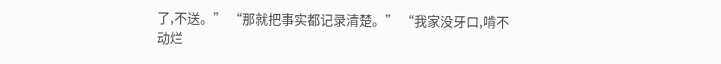了,不送。” “那就把事实都记录清楚。” “我家没牙口,啃不动烂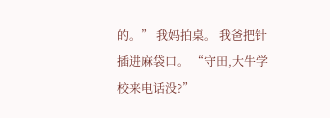的。” 我妈拍桌。 我爸把针插进麻袋口。 “守田,大牛学校来电话没?”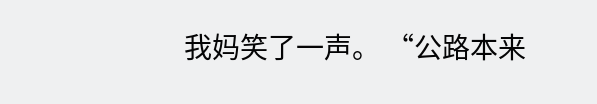我妈笑了一声。 “公路本来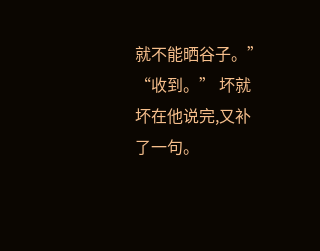就不能晒谷子。” “收到。” 坏就坏在他说完,又补了一句。